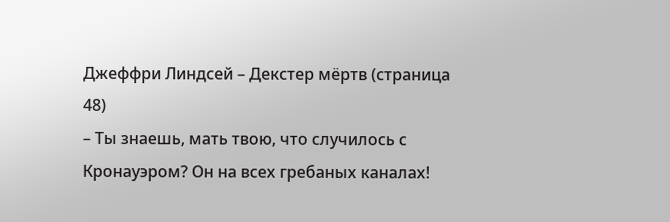Джеффри Линдсей – Декстер мёртв (страница 48)
– Ты знаешь, мать твою, что случилось с Кронауэром? Он на всех гребаных каналах!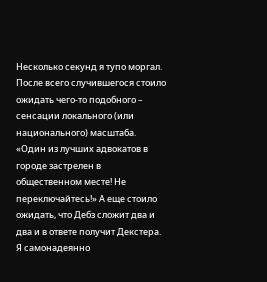Несколько секунд я тупо моргал. После всего случившегося стоило ожидать чего-то подобного – сенсации локального (или национального) масштаба. «Один из лучших адвокатов в городе застрелен в общественном месте! Не переключайтесь!» А еще стоило ожидать, что Дебз сложит два и два и в ответе получит Декстера. Я самонадеянно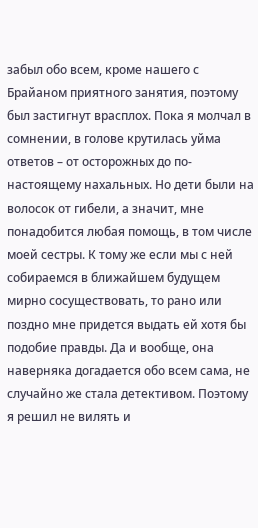забыл обо всем, кроме нашего с Брайаном приятного занятия, поэтому был застигнут врасплох. Пока я молчал в сомнении, в голове крутилась уйма ответов – от осторожных до по-настоящему нахальных. Но дети были на волосок от гибели, а значит, мне понадобится любая помощь, в том числе моей сестры. К тому же если мы с ней собираемся в ближайшем будущем мирно сосуществовать, то рано или поздно мне придется выдать ей хотя бы подобие правды. Да и вообще, она наверняка догадается обо всем сама, не случайно же стала детективом. Поэтому я решил не вилять и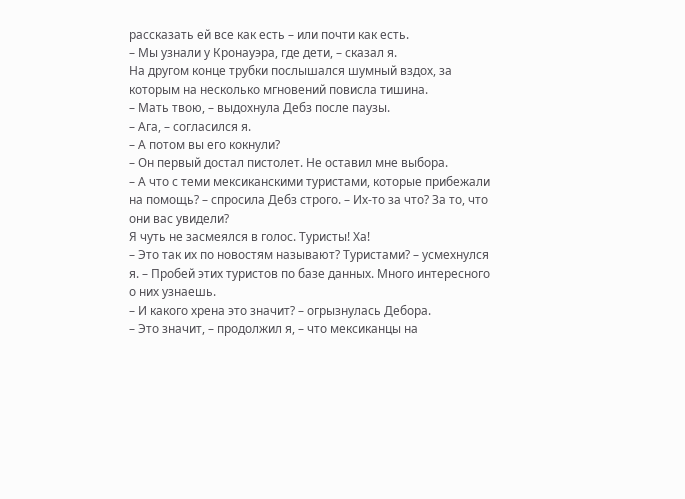рассказать ей все как есть – или почти как есть.
– Мы узнали у Кронауэра, где дети, – сказал я.
На другом конце трубки послышался шумный вздох, за которым на несколько мгновений повисла тишина.
– Мать твою, – выдохнула Дебз после паузы.
– Ага, – согласился я.
– А потом вы его кокнули?
– Он первый достал пистолет. Не оставил мне выбора.
– А что с теми мексиканскими туристами, которые прибежали на помощь? – спросила Дебз строго. – Их-то за что? За то, что они вас увидели?
Я чуть не засмеялся в голос. Туристы! Ха!
– Это так их по новостям называют? Туристами? – усмехнулся я. – Пробей этих туристов по базе данных. Много интересного о них узнаешь.
– И какого хрена это значит? – огрызнулась Дебора.
– Это значит, – продолжил я, – что мексиканцы на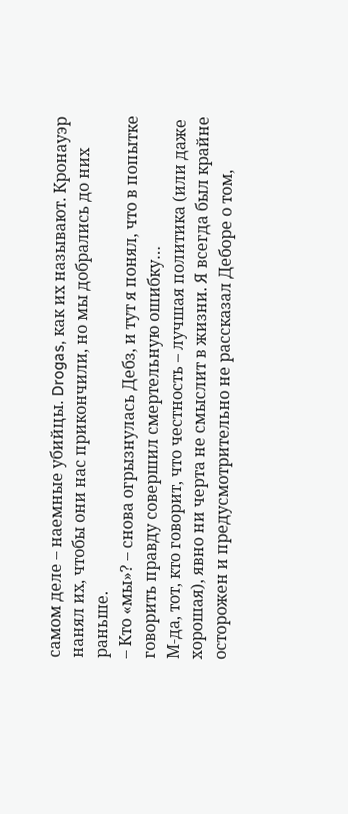самом деле – наемные убийцы. Drogas, как их называют. Кронауэр нанял их, чтобы они нас прикончили, но мы добрались до них раньше.
– Кто «мы»? – снова огрызнулась Дебз, и тут я понял, что в попытке говорить правду совершил смертельную ошибку…
М-да, тот, кто говорит, что честность – лучшая политика (или даже хорошая), явно ни черта не смыслит в жизни. Я всегда был крайне осторожен и предусмотрительно не рассказал Деборе о том,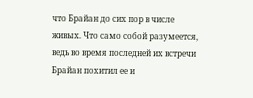что Брайан до сих пор в числе живых. Что само собой разумеется, ведь во время последней их встречи Брайан похитил ее и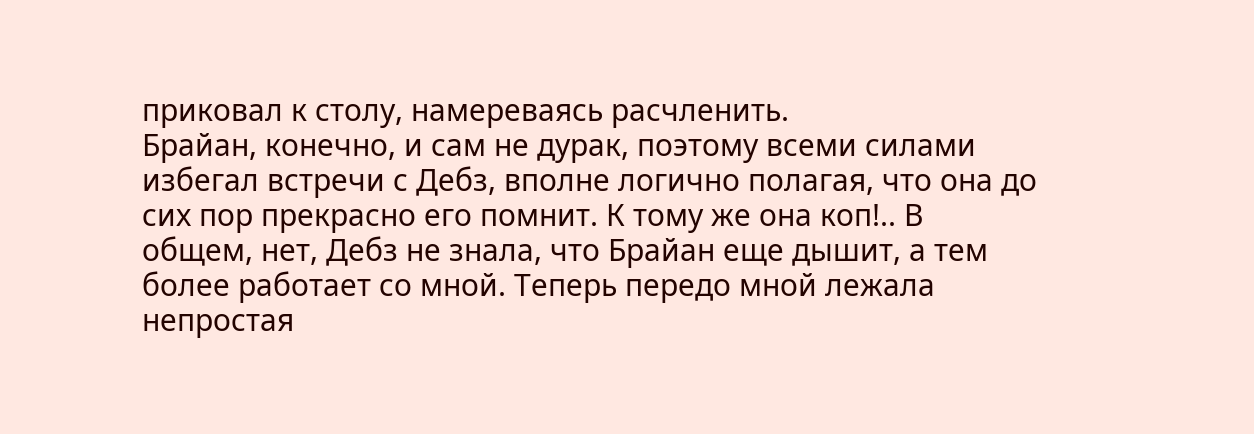приковал к столу, намереваясь расчленить.
Брайан, конечно, и сам не дурак, поэтому всеми силами избегал встречи с Дебз, вполне логично полагая, что она до сих пор прекрасно его помнит. К тому же она коп!.. В общем, нет, Дебз не знала, что Брайан еще дышит, а тем более работает со мной. Теперь передо мной лежала непростая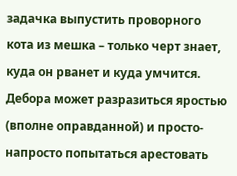задачка выпустить проворного кота из мешка – только черт знает, куда он рванет и куда умчится. Дебора может разразиться яростью (вполне оправданной) и просто-напросто попытаться арестовать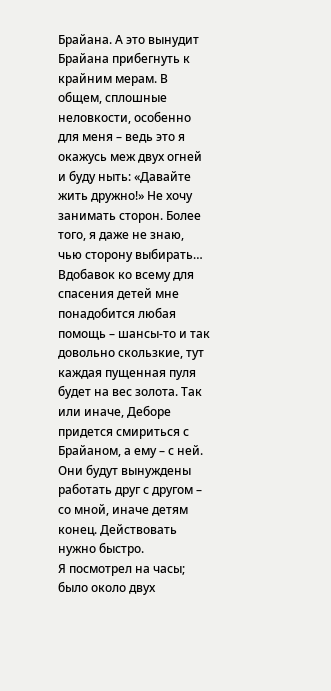Брайана. А это вынудит Брайана прибегнуть к крайним мерам. В общем, сплошные неловкости, особенно для меня – ведь это я окажусь меж двух огней и буду ныть: «Давайте жить дружно!» Не хочу занимать сторон. Более того, я даже не знаю, чью сторону выбирать…
Вдобавок ко всему для спасения детей мне понадобится любая помощь – шансы-то и так довольно скользкие, тут каждая пущенная пуля будет на вес золота. Так или иначе, Деборе придется смириться с Брайаном, а ему – с ней. Они будут вынуждены работать друг с другом – со мной, иначе детям конец. Действовать нужно быстро.
Я посмотрел на часы; было около двух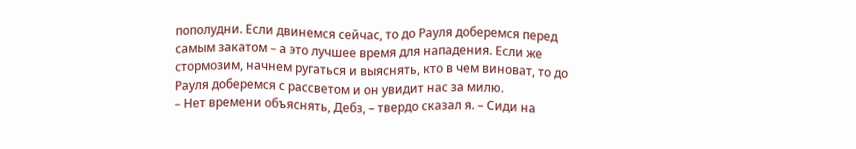пополудни. Если двинемся сейчас, то до Рауля доберемся перед самым закатом – а это лучшее время для нападения. Если же стормозим, начнем ругаться и выяснять, кто в чем виноват, то до Рауля доберемся с рассветом и он увидит нас за милю.
– Нет времени объяснять, Дебз, – твердо сказал я. – Сиди на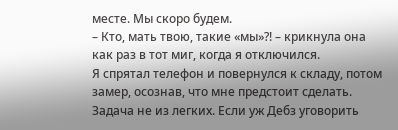месте. Мы скоро будем.
– Кто, мать твою, такие «мы»?! – крикнула она как раз в тот миг, когда я отключился.
Я спрятал телефон и повернулся к складу, потом замер, осознав, что мне предстоит сделать. Задача не из легких. Если уж Дебз уговорить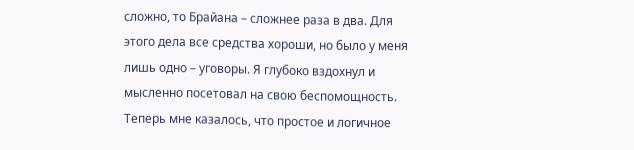сложно, то Брайана – сложнее раза в два. Для этого дела все средства хороши, но было у меня лишь одно – уговоры. Я глубоко вздохнул и мысленно посетовал на свою беспомощность. Теперь мне казалось, что простое и логичное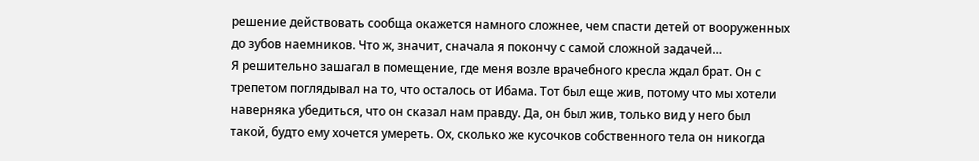решение действовать сообща окажется намного сложнее, чем спасти детей от вооруженных до зубов наемников. Что ж, значит, сначала я покончу с самой сложной задачей…
Я решительно зашагал в помещение, где меня возле врачебного кресла ждал брат. Он с трепетом поглядывал на то, что осталось от Ибама. Тот был еще жив, потому что мы хотели наверняка убедиться, что он сказал нам правду. Да, он был жив, только вид у него был такой, будто ему хочется умереть. Ох, сколько же кусочков собственного тела он никогда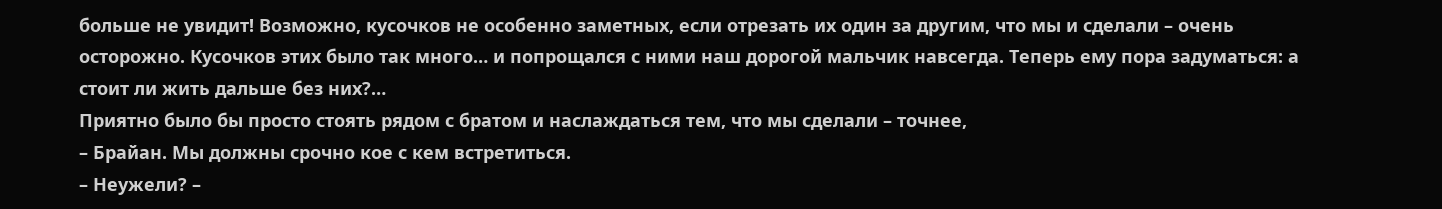больше не увидит! Возможно, кусочков не особенно заметных, если отрезать их один за другим, что мы и сделали – очень осторожно. Кусочков этих было так много… и попрощался с ними наш дорогой мальчик навсегда. Теперь ему пора задуматься: а стоит ли жить дальше без них?…
Приятно было бы просто стоять рядом с братом и наслаждаться тем, что мы сделали – точнее,
– Брайан. Мы должны срочно кое с кем встретиться.
– Неужели? –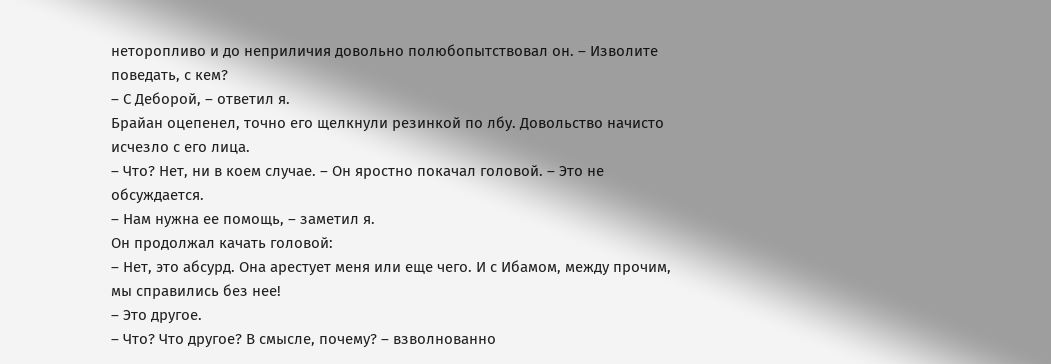неторопливо и до неприличия довольно полюбопытствовал он. – Изволите поведать, с кем?
– С Деборой, – ответил я.
Брайан оцепенел, точно его щелкнули резинкой по лбу. Довольство начисто исчезло с его лица.
– Что? Нет, ни в коем случае. – Он яростно покачал головой. – Это не обсуждается.
– Нам нужна ее помощь, – заметил я.
Он продолжал качать головой:
– Нет, это абсурд. Она арестует меня или еще чего. И с Ибамом, между прочим, мы справились без нее!
– Это другое.
– Что? Что другое? В смысле, почему? – взволнованно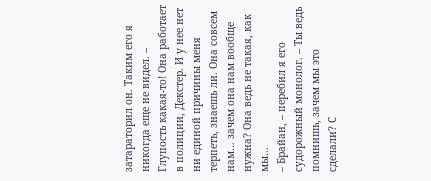затараторил он. Таким его я никогда еще не видел. – Глупость какая-то! Она работает в полиции, Декстер. И у нее нет ни единой причины меня терпеть, знаешь ли. Она совсем нам… зачем она нам вообще нужна? Она ведь не такая, как мы…
– Брайан, – перебил я его судорожный монолог. – Ты ведь помнишь, зачем мы это сделали? С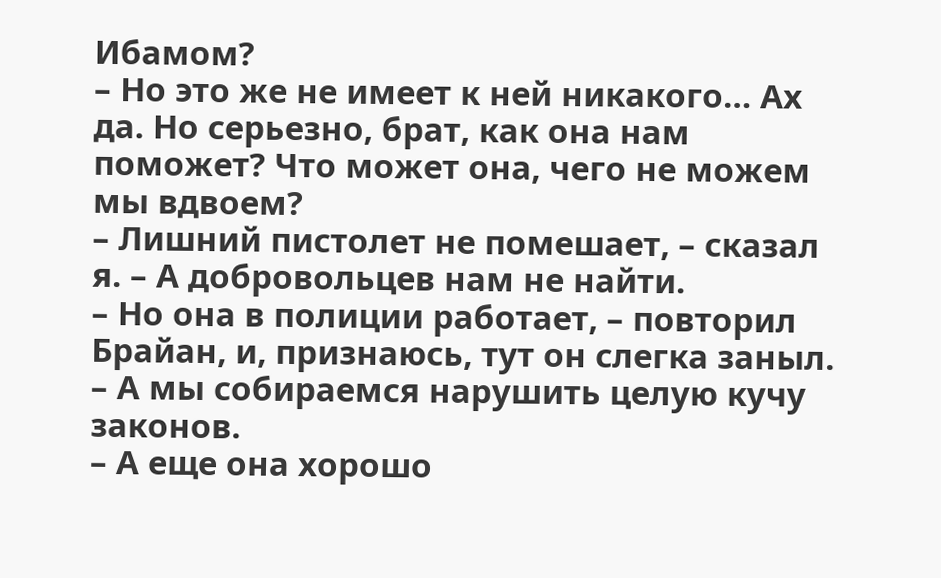Ибамом?
– Но это же не имеет к ней никакого… Ах да. Но серьезно, брат, как она нам поможет? Что может она, чего не можем мы вдвоем?
– Лишний пистолет не помешает, – сказал я. – А добровольцев нам не найти.
– Но она в полиции работает, – повторил Брайан, и, признаюсь, тут он слегка заныл. – А мы собираемся нарушить целую кучу законов.
– А еще она хорошо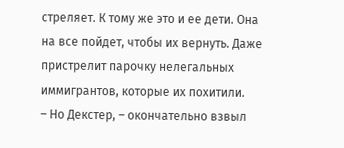стреляет. К тому же это и ее дети. Она на все пойдет, чтобы их вернуть. Даже пристрелит парочку нелегальных иммигрантов, которые их похитили.
– Но Декстер, – окончательно взвыл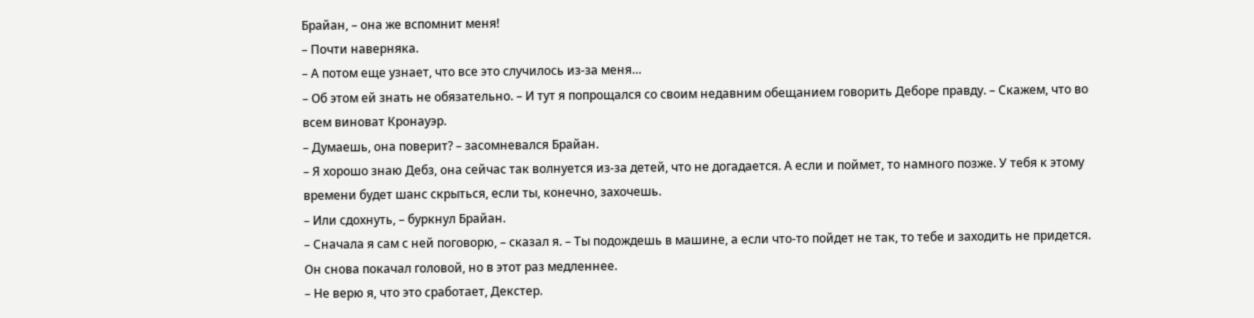Брайан, – она же вспомнит меня!
– Почти наверняка.
– А потом еще узнает, что все это случилось из-за меня…
– Об этом ей знать не обязательно. – И тут я попрощался со своим недавним обещанием говорить Деборе правду. – Скажем, что во всем виноват Кронауэр.
– Думаешь, она поверит? – засомневался Брайан.
– Я хорошо знаю Дебз, она сейчас так волнуется из-за детей, что не догадается. А если и поймет, то намного позже. У тебя к этому времени будет шанс скрыться, если ты, конечно, захочешь.
– Или сдохнуть, – буркнул Брайан.
– Сначала я сам с ней поговорю, – сказал я. – Ты подождешь в машине, а если что-то пойдет не так, то тебе и заходить не придется.
Он снова покачал головой, но в этот раз медленнее.
– Не верю я, что это сработает, Декстер.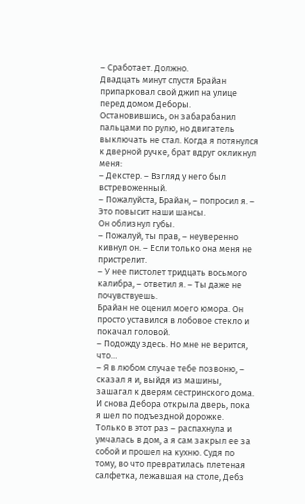– Сработает. Должно.
Двадцать минут спустя Брайан припарковал свой джип на улице перед домом Деборы. Остановившись, он забарабанил пальцами по рулю, но двигатель выключать не стал. Когда я потянулся к дверной ручке, брат вдруг окликнул меня:
– Декстер. – Взгляд у него был встревоженный.
– Пожалуйста, Брайан, – попросил я. – Это повысит наши шансы.
Он облизнул губы.
– Пожалуй, ты прав, – неуверенно кивнул он. – Если только она меня не пристрелит.
– У нее пистолет тридцать восьмого калибра, – ответил я. – Ты даже не почувствуешь.
Брайан не оценил моего юмора. Он просто уставился в лобовое стекло и покачал головой.
– Подожду здесь. Но мне не верится, что…
– Я в любом случае тебе позвоню, – сказал я и, выйдя из машины, зашагал к дверям сестринского дома.
И снова Дебора открыла дверь, пока я шел по подъездной дорожке. Только в этот раз – распахнула и умчалась в дом, а я сам закрыл ее за собой и прошел на кухню. Судя по тому, во что превратилась плетеная салфетка, лежавшая на столе, Дебз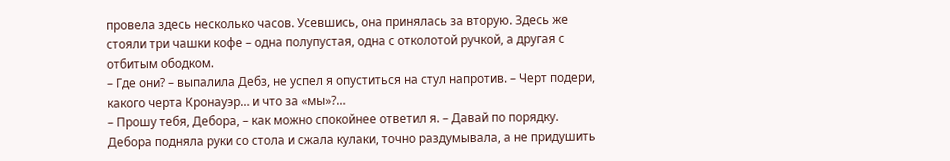провела здесь несколько часов. Усевшись, она принялась за вторую. Здесь же стояли три чашки кофе – одна полупустая, одна с отколотой ручкой, а другая с отбитым ободком.
– Где они? – выпалила Дебз, не успел я опуститься на стул напротив. – Черт подери, какого черта Кронауэр… и что за «мы»?…
– Прошу тебя, Дебора, – как можно спокойнее ответил я. – Давай по порядку.
Дебора подняла руки со стола и сжала кулаки, точно раздумывала, а не придушить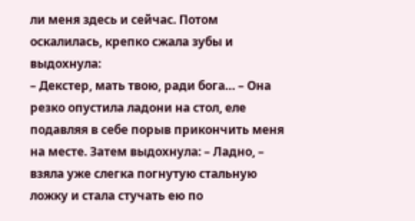ли меня здесь и сейчас. Потом оскалилась, крепко сжала зубы и выдохнула:
– Декстер, мать твою, ради бога… – Она резко опустила ладони на стол, еле подавляя в себе порыв прикончить меня на месте. Затем выдохнула: – Ладно, – взяла уже слегка погнутую стальную ложку и стала стучать ею по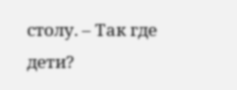столу. – Так где дети?